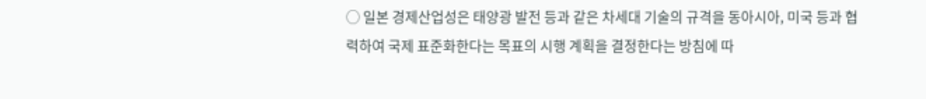◯ 일본 경제산업성은 태양광 발전 등과 같은 차세대 기술의 규격을 동아시아, 미국 등과 협력하여 국제 표준화한다는 목표의 시행 계획을 결정한다는 방침에 따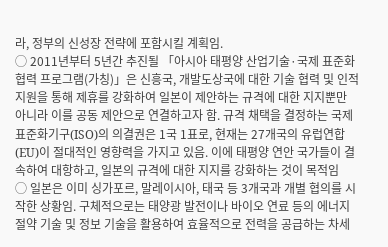라, 정부의 신성장 전략에 포함시킬 계획임.
◯ 2011년부터 5년간 추진될 「아시아 태평양 산업기술·국제 표준화 협력 프로그램(가칭)」은 신흥국, 개발도상국에 대한 기술 협력 및 인적 지원을 통해 제휴를 강화하여 일본이 제안하는 규격에 대한 지지뿐만 아니라 이를 공동 제안으로 연결하고자 함. 규격 채택을 결정하는 국제표준화기구(ISO)의 의결권은 1국 1표로, 현재는 27개국의 유럽연합(EU)이 절대적인 영향력을 가지고 있음. 이에 태평양 연안 국가들이 결속하여 대항하고, 일본의 규격에 대한 지지를 강화하는 것이 목적임
◯ 일본은 이미 싱가포르, 말레이시아, 태국 등 3개국과 개별 협의를 시작한 상황임. 구체적으로는 태양광 발전이나 바이오 연료 등의 에너지 절약 기술 및 정보 기술을 활용하여 효율적으로 전력을 공급하는 차세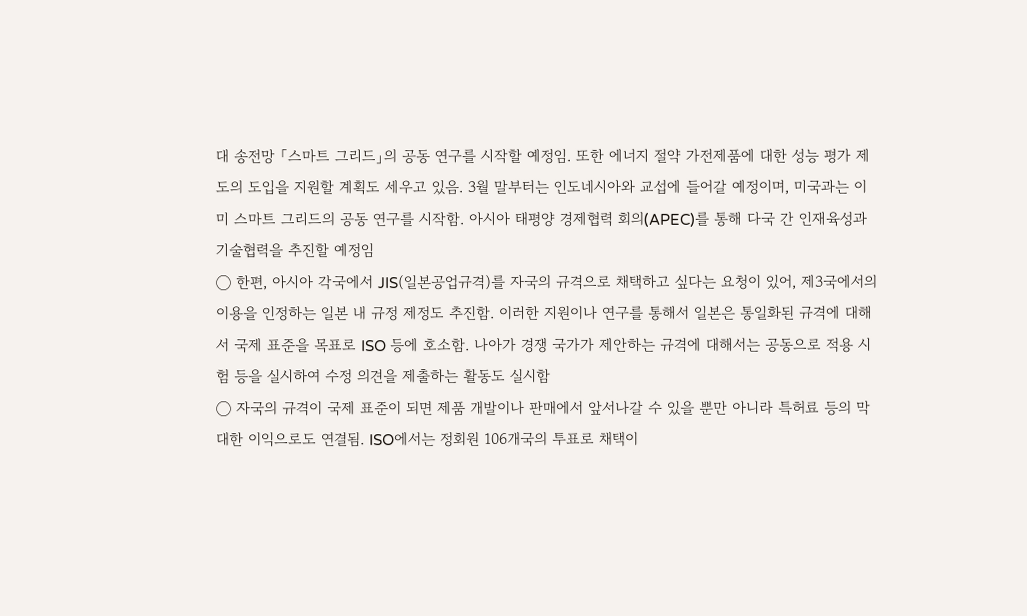대 송전망 「스마트 그리드」의 공동 연구를 시작할 예정임. 또한 에너지 절약 가전제품에 대한 성능 평가 제도의 도입을 지원할 계획도 세우고 있음. 3월 말부터는 인도네시아와 교섭에 들어갈 예정이며, 미국과는 이미 스마트 그리드의 공동 연구를 시작함. 아시아 태평양 경제협력 회의(APEC)를 통해 다국 간 인재육성과 기술협력을 추진할 예정임
◯ 한편, 아시아 각국에서 JIS(일본공업규격)를 자국의 규격으로 채택하고 싶다는 요청이 있어, 제3국에서의 이용을 인정하는 일본 내 규정 제정도 추진함. 이러한 지원이나 연구를 통해서 일본은 통일화된 규격에 대해서 국제 표준을 목표로 ISO 등에 호소함. 나아가 경쟁 국가가 제안하는 규격에 대해서는 공동으로 적용 시험 등을 실시하여 수정 의견을 제출하는 활동도 실시함
◯ 자국의 규격이 국제 표준이 되면 제품 개발이나 판매에서 앞서나갈 수 있을 뿐만 아니라 특허료 등의 막대한 이익으로도 연결됨. ISO에서는 정회원 106개국의 투표로 채택이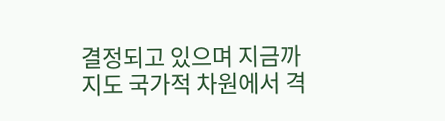결정되고 있으며 지금까지도 국가적 차원에서 격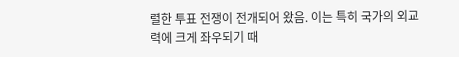렬한 투표 전쟁이 전개되어 왔음. 이는 특히 국가의 외교력에 크게 좌우되기 때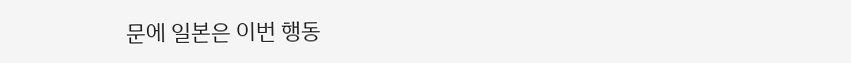문에 일본은 이번 행동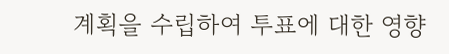계획을 수립하여 투표에 대한 영향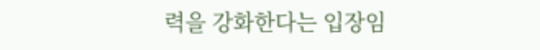력을 강화한다는 입장임